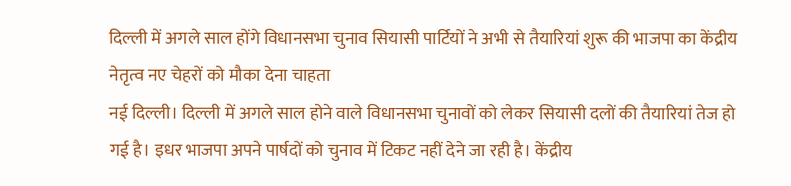दिल्ली में अगले साल होंगे विधानसभा चुनाव सियासी पार्टियों ने अभी से तैयारियां शुरू की भाजपा का केंद्रीय नेतृत्व नए चेहरों को मौका देना चाहता
नई दिल्ली। दिल्ली में अगले साल होने वाले विधानसभा चुनावों को लेकर सियासी दलों की तैयारियां तेज हो गई है। इधर भाजपा अपने पार्षदों को चुनाव में टिकट नहीं देने जा रही है। केंद्रीय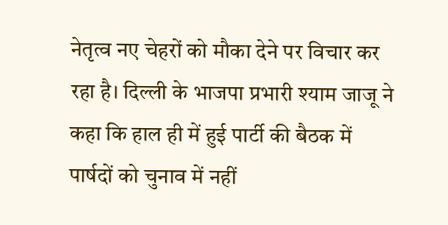नेतृत्व नए चेहरों को मौका देने पर विचार कर रहा है। दिल्ली के भाजपा प्रभारी श्याम जाजू ने कहा कि हाल ही में हुई पार्टी की बैठक में पार्षदों को चुनाव में नहीं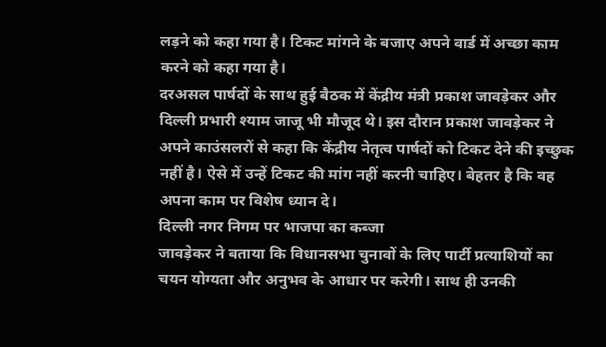लड़ने को कहा गया है। टिकट मांगने के बजाए अपने वार्ड में अच्छा काम करने को कहा गया है।
दरअसल पार्षदों के साथ हुई बैठक में केंद्रीय मंत्री प्रकाश जावड़ेकर और दिल्ली प्रभारी श्याम जाजू भी मौजूद थे। इस दौरान प्रकाश जावड़ेकर ने अपने काउंसलरों से कहा कि केंद्रीय नेतृत्व पार्षदों को टिकट देने की इच्छुक नहीं है। ऐसे में उन्हें टिकट की मांग नहीं करनी चाहिए। बेहतर है कि वह अपना काम पर विशेष ध्यान दे।
दिल्ली नगर निगम पर भाजपा का कब्जा
जावड़ेकर ने बताया कि विधानसभा चुनावों के लिए पार्टी प्रत्याशियों का चयन योग्यता और अनुभव के आधार पर करेगी। साथ ही उनकी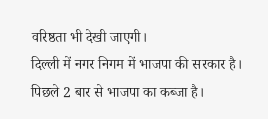वरिष्ठता भी देखी जाएगी।
दिल्ली में नगर निगम में भाजपा की सरकार है। पिछले 2 बार से भाजपा का कब्जा है।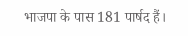भाजपा के पास 181 पार्षद हैं।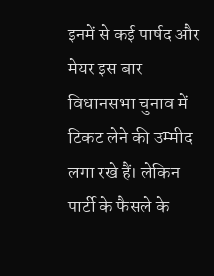इनमें से कई पार्षद और मेयर इस बार विधानसभा चुनाव में टिकट लेने की उम्मीद लगा रखे हैं। लेकिन पार्टी के फैसले के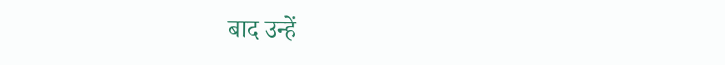बाद उन्हें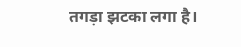तगड़ा झटका लगा है।